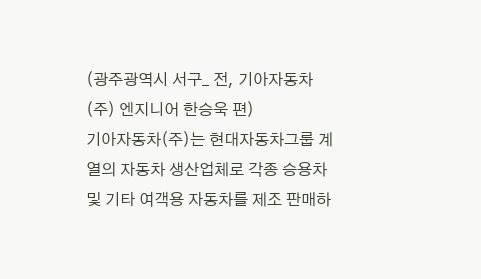(광주광역시 서구_ 전, 기아자동차(주) 엔지니어 한승욱 편)
기아자동차(주)는 현대자동차그룹 계열의 자동차 생산업체로 각종 승용차 및 기타 여객용 자동차를 제조 판매하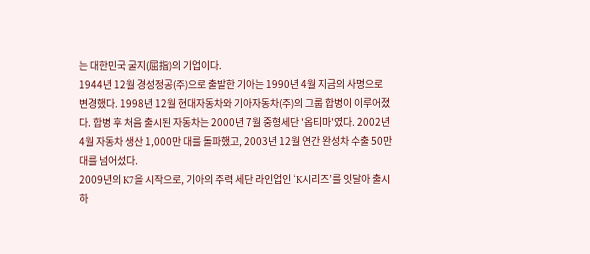는 대한민국 굴지(屈指)의 기업이다.
1944년 12월 경성정공(주)으로 출발한 기아는 1990년 4월 지금의 사명으로 변경했다. 1998년 12월 현대자동차와 기아자동차(주)의 그룹 합병이 이루어졌다. 합병 후 처음 출시된 자동차는 2000년 7월 중형세단 '옵티마'였다. 2002년 4월 자동차 생산 1,000만 대를 돌파했고, 2003년 12월 연간 완성차 수출 50만 대를 넘어섰다.
2009년의 K7을 시작으로, 기아의 주력 세단 라인업인 ‘K시리즈’를 잇달아 출시하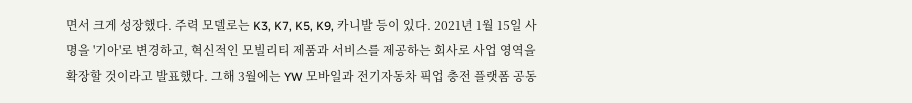면서 크게 성장했다. 주력 모델로는 K3, K7, K5, K9, 카니발 등이 있다. 2021년 1월 15일 사명을 '기아'로 변경하고, 혁신적인 모빌리티 제품과 서비스를 제공하는 회사로 사업 영역을 확장할 것이라고 발표했다. 그해 3월에는 YW 모바일과 전기자동차 픽업 충전 플랫폼 공동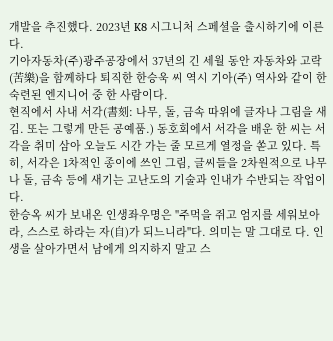개발을 추진했다. 2023년 K8 시그니처 스페셜을 출시하기에 이른다.
기아자동차(주)광주공장에서 37년의 긴 세월 동안 자동차와 고락(苦樂)을 함께하다 퇴직한 한승욱 씨 역시 기아(주) 역사와 같이 한 숙련된 엔지니어 중 한 사람이다.
현직에서 사내 서각(書刻: 나무, 돌, 금속 따위에 글자나 그림을 새김. 또는 그렇게 만든 공예품.) 동호회에서 서각을 배운 한 씨는 서각을 취미 삼아 오늘도 시간 가는 줄 모르게 열정을 쏟고 있다. 특히, 서각은 1차적인 종이에 쓰인 그림, 글씨들을 2차원적으로 나무나 돌, 금속 등에 새기는 고난도의 기술과 인내가 수반되는 작업이다.
한승옥 씨가 보내온 인생좌우명은 "주먹을 쥐고 엄지를 세워보아라, 스스로 하라는 자(自)가 되느니라"다. 의미는 말 그대로 다. 인생을 살아가면서 남에게 의지하지 말고 스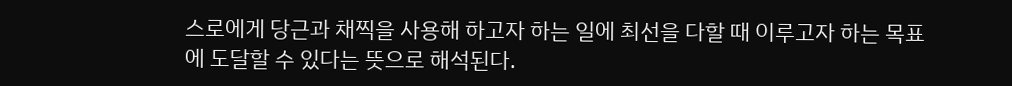스로에게 당근과 채찍을 사용해 하고자 하는 일에 최선을 다할 때 이루고자 하는 목표에 도달할 수 있다는 뜻으로 해석된다.